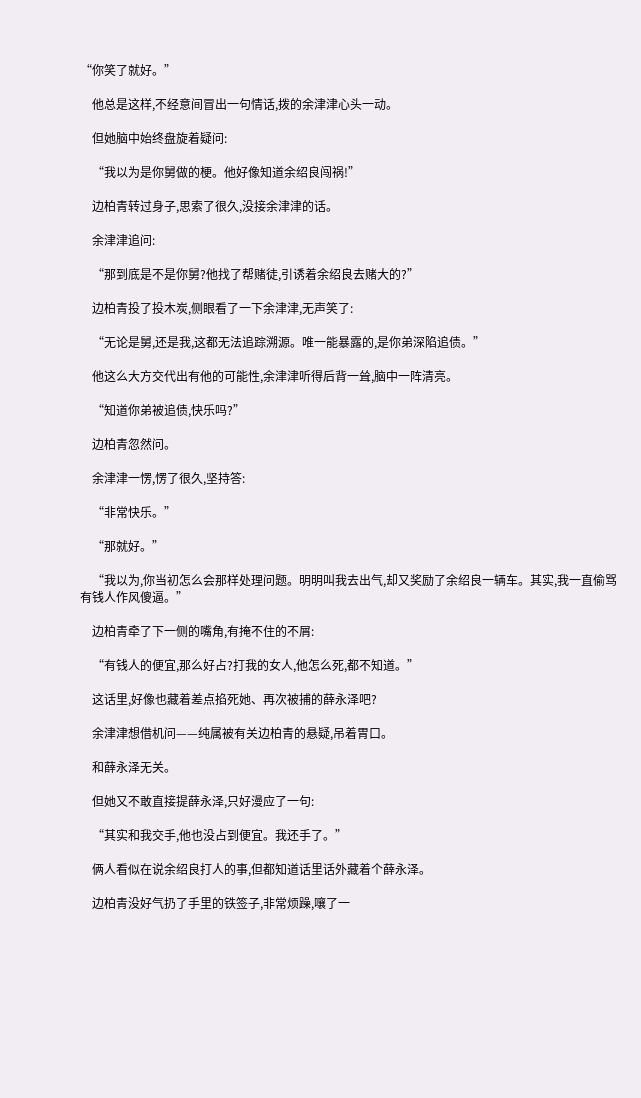“你笑了就好。”

    他总是这样,不经意间冒出一句情话,拨的余津津心头一动。

    但她脑中始终盘旋着疑问:

    “我以为是你舅做的梗。他好像知道余绍良闯祸!”

    边柏青转过身子,思索了很久,没接余津津的话。

    余津津追问:

    “那到底是不是你舅?他找了帮赌徒,引诱着余绍良去赌大的?”

    边柏青投了投木炭,侧眼看了一下余津津,无声笑了:

    “无论是舅,还是我,这都无法追踪溯源。唯一能暴露的,是你弟深陷追债。”

    他这么大方交代出有他的可能性,余津津听得后背一耸,脑中一阵清亮。

    “知道你弟被追债,快乐吗?”

    边柏青忽然问。

    余津津一愣,愣了很久,坚持答:

    “非常快乐。”

    “那就好。”

    “我以为,你当初怎么会那样处理问题。明明叫我去出气,却又奖励了余绍良一辆车。其实,我一直偷骂有钱人作风傻逼。”

    边柏青牵了下一侧的嘴角,有掩不住的不屑:

    “有钱人的便宜,那么好占?打我的女人,他怎么死,都不知道。”

    这话里,好像也藏着差点掐死她、再次被捕的薛永泽吧?

    余津津想借机问——纯属被有关边柏青的悬疑,吊着胃口。

    和薛永泽无关。

    但她又不敢直接提薛永泽,只好漫应了一句:

    “其实和我交手,他也没占到便宜。我还手了。”

    俩人看似在说余绍良打人的事,但都知道话里话外藏着个薛永泽。

    边柏青没好气扔了手里的铁签子,非常烦躁,嚷了一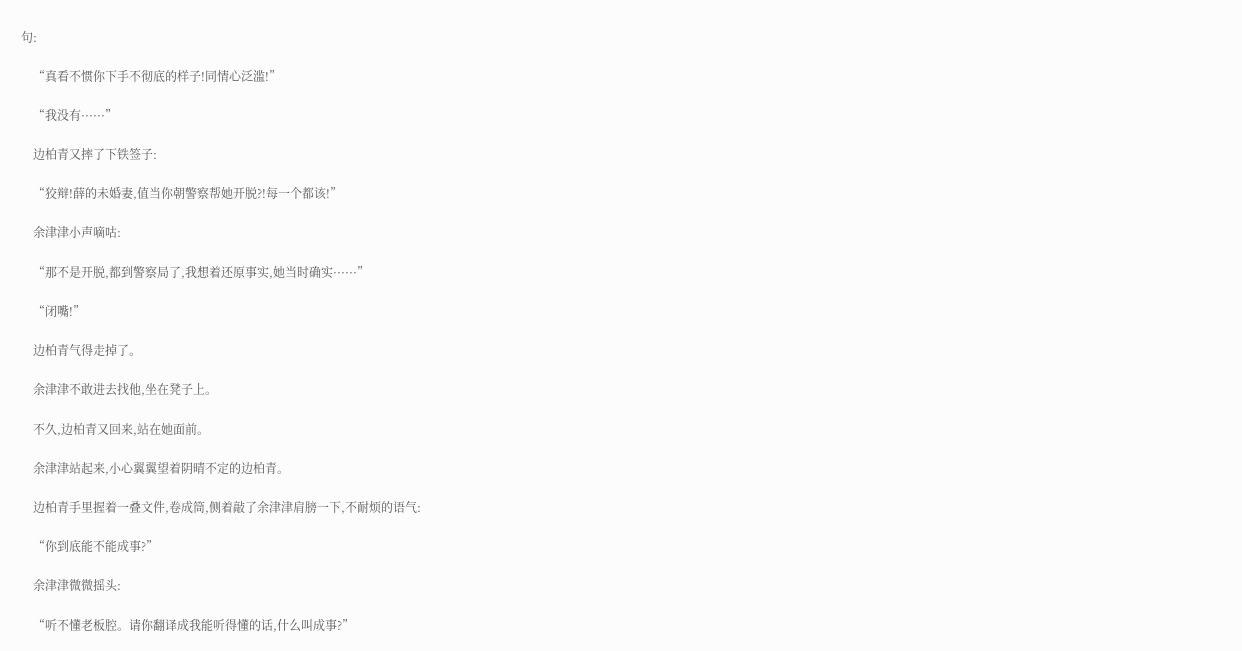句:

    “真看不惯你下手不彻底的样子!同情心泛滥!”

    “我没有······”

    边柏青又摔了下铁签子:

    “狡辩!薛的未婚妻,值当你朝警察帮她开脱?!每一个都该!”

    余津津小声嘀咕:

    “那不是开脱,都到警察局了,我想着还原事实,她当时确实······”

    “闭嘴!”

    边柏青气得走掉了。

    余津津不敢进去找他,坐在凳子上。

    不久,边柏青又回来,站在她面前。

    余津津站起来,小心翼翼望着阴晴不定的边柏青。

    边柏青手里握着一叠文件,卷成筒,侧着敲了余津津肩膀一下,不耐烦的语气:

    “你到底能不能成事?”

    余津津微微摇头:

    “听不懂老板腔。请你翻译成我能听得懂的话,什么叫成事?”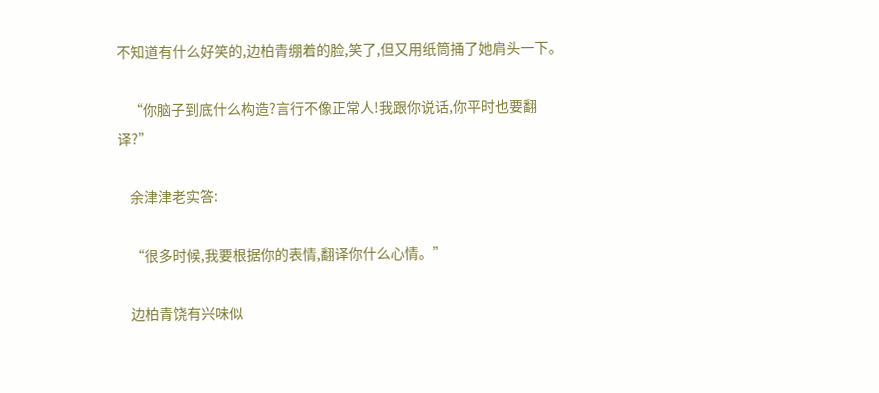不知道有什么好笑的,边柏青绷着的脸,笑了,但又用纸筒捅了她肩头一下。

    “你脑子到底什么构造?言行不像正常人!我跟你说话,你平时也要翻译?”

    余津津老实答:

    “很多时候,我要根据你的表情,翻译你什么心情。”

    边柏青饶有兴味似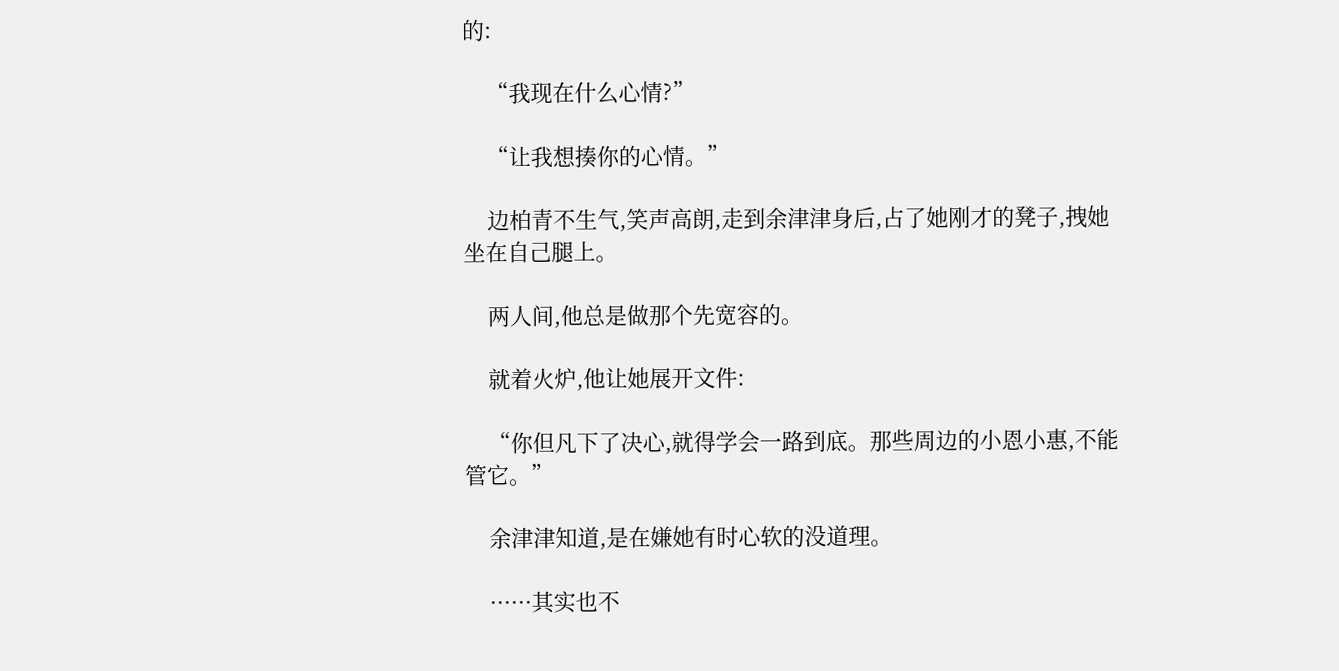的:

    “我现在什么心情?”

    “让我想揍你的心情。”

    边柏青不生气,笑声高朗,走到余津津身后,占了她刚才的凳子,拽她坐在自己腿上。

    两人间,他总是做那个先宽容的。

    就着火炉,他让她展开文件:

    “你但凡下了决心,就得学会一路到底。那些周边的小恩小惠,不能管它。”

    余津津知道,是在嫌她有时心软的没道理。

    ······其实也不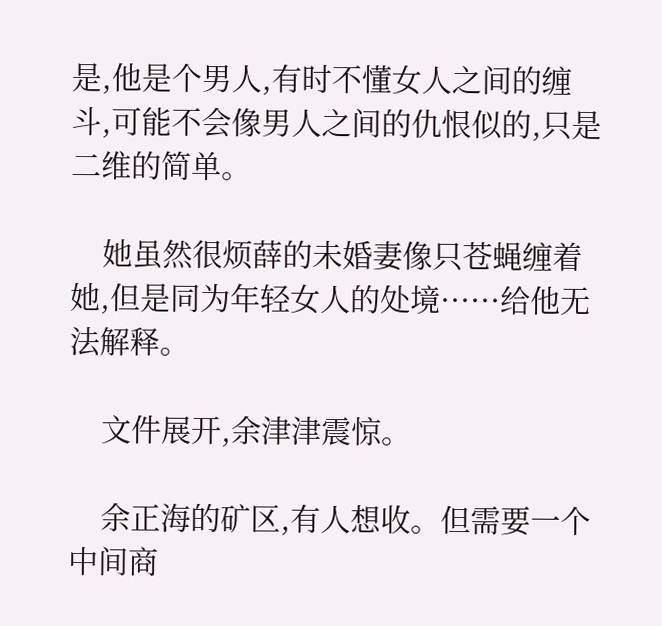是,他是个男人,有时不懂女人之间的缠斗,可能不会像男人之间的仇恨似的,只是二维的简单。

    她虽然很烦薛的未婚妻像只苍蝇缠着她,但是同为年轻女人的处境······给他无法解释。

    文件展开,余津津震惊。

    余正海的矿区,有人想收。但需要一个中间商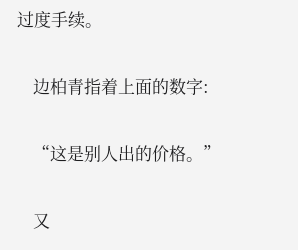过度手续。

    边柏青指着上面的数字:

    “这是别人出的价格。”

    又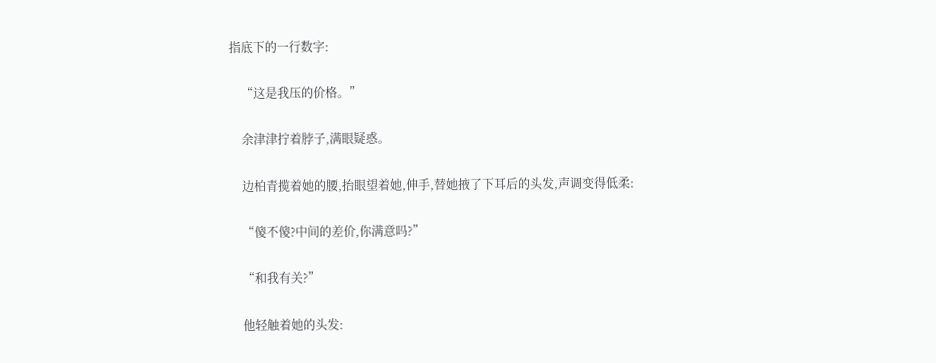指底下的一行数字:

    “这是我压的价格。”

    余津津拧着脖子,满眼疑惑。

    边柏青揽着她的腰,抬眼望着她,伸手,替她掖了下耳后的头发,声调变得低柔:

    “傻不傻?中间的差价,你满意吗?”

    “和我有关?”

    他轻触着她的头发: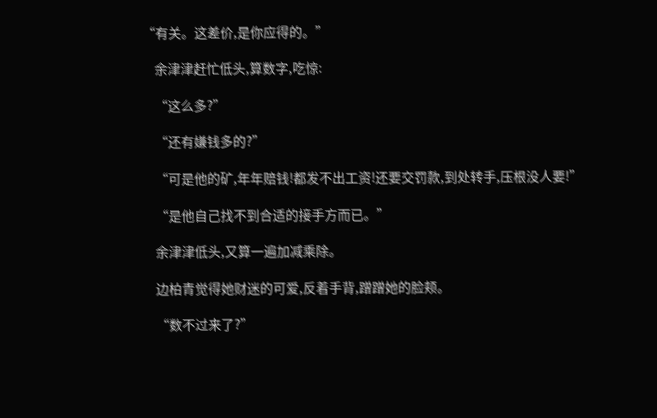“有关。这差价,是你应得的。”

    余津津赶忙低头,算数字,吃惊:

    “这么多?”

    “还有嫌钱多的?”

    “可是他的矿,年年赔钱!都发不出工资!还要交罚款,到处转手,压根没人要!”

    “是他自己找不到合适的接手方而已。”

    余津津低头,又算一遍加减乘除。

    边柏青觉得她财迷的可爱,反着手背,蹭蹭她的脸颊。

    “数不过来了?”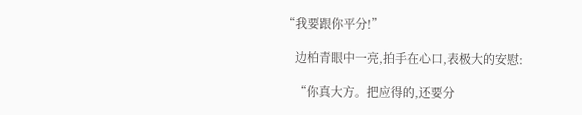“我要跟你平分!”

    边柏青眼中一亮,拍手在心口,表极大的安慰:

    “你真大方。把应得的,还要分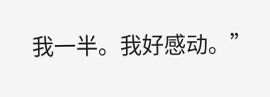我一半。我好感动。”